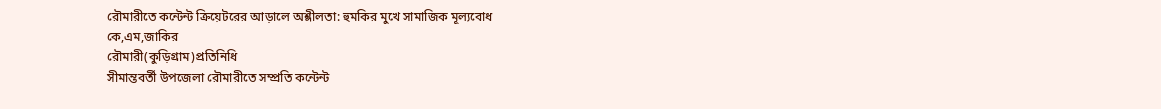রৌমারীতে কন্টেন্ট ক্রিয়েটরের আড়ালে অশ্লীলতা: হুমকির মুখে সামাজিক মূল্যবোধ
কে,এম,জাকির
রৌমারী(কুড়িগ্রাম)প্রতিনিধি
সীমান্তবর্তী উপজেলা রৌমারীতে সম্প্রতি কন্টেন্ট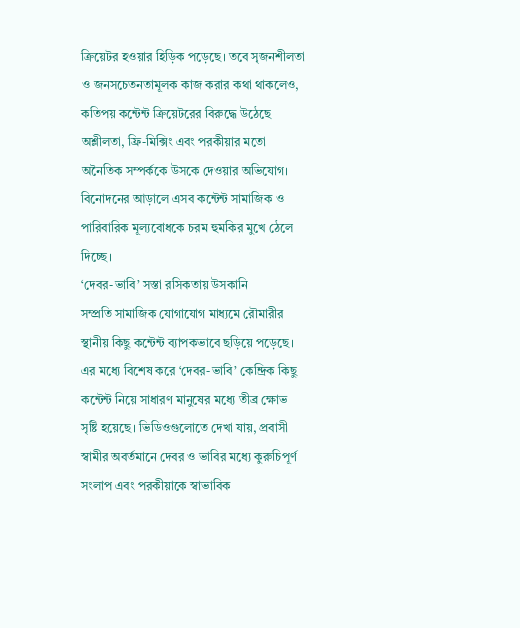ক্রিয়েটর হওয়ার হিড়িক পড়েছে। তবে সৃজনশীলতা ও জনসচেতনতামূলক কাজ করার কথা থাকলেও, কতিপয় কন্টেন্ট ক্রিয়েটরের বিরুদ্ধে উঠেছে অশ্লীলতা, ফ্রি-মিক্সিং এবং পরকীয়ার মতো অনৈতিক সম্পর্ককে উসকে দেওয়ার অভিযোগ। বিনোদনের আড়ালে এসব কন্টেন্ট সামাজিক ও পারিবারিক মূল্যবোধকে চরম হুমকির মুখে ঠেলে দিচ্ছে।
‘দেবর-ভাবি’ সস্তা রসিকতায় উসকানি
সম্প্রতি সামাজিক যোগাযোগ মাধ্যমে রৌমারীর স্থানীয় কিছু কন্টেন্ট ব্যাপকভাবে ছড়িয়ে পড়েছে। এর মধ্যে বিশেষ করে ‘দেবর-ভাবি’ কেন্দ্রিক কিছু কন্টেন্ট নিয়ে সাধারণ মানুষের মধ্যে তীব্র ক্ষোভ সৃষ্টি হয়েছে। ভিডিওগুলোতে দেখা যায়, প্রবাসী স্বামীর অবর্তমানে দেবর ও ভাবির মধ্যে কুরুচিপূর্ণ সংলাপ এবং পরকীয়াকে স্বাভাবিক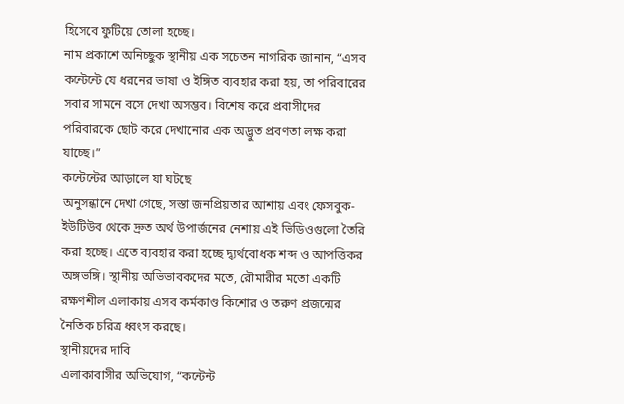হিসেবে ফুটিয়ে তোলা হচ্ছে।
নাম প্রকাশে অনিচ্ছুক স্থানীয় এক সচেতন নাগরিক জানান, “এসব কন্টেন্টে যে ধরনের ভাষা ও ইঙ্গিত ব্যবহার করা হয়, তা পরিবারের সবার সামনে বসে দেখা অসম্ভব। বিশেষ করে প্রবাসীদের পরিবারকে ছোট করে দেখানোর এক অদ্ভুত প্রবণতা লক্ষ করা যাচ্ছে।”
কন্টেন্টের আড়ালে যা ঘটছে
অনুসন্ধানে দেখা গেছে, সস্তা জনপ্রিয়তার আশায় এবং ফেসবুক-ইউটিউব থেকে দ্রুত অর্থ উপার্জনের নেশায় এই ভিডিওগুলো তৈরি করা হচ্ছে। এতে ব্যবহার করা হচ্ছে দ্ব্যর্থবোধক শব্দ ও আপত্তিকর অঙ্গভঙ্গি। স্থানীয় অভিভাবকদের মতে, রৌমারীর মতো একটি রক্ষণশীল এলাকায় এসব কর্মকাণ্ড কিশোর ও তরুণ প্রজন্মের নৈতিক চরিত্র ধ্বংস করছে।
স্থানীয়দের দাবি
এলাকাবাসীর অভিযোগ, “কন্টেন্ট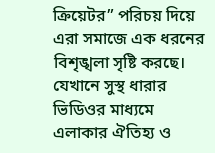ক্রিয়েটর” পরিচয় দিয়ে এরা সমাজে এক ধরনের বিশৃঙ্খলা সৃষ্টি করছে। যেখানে সুস্থ ধারার ভিডিওর মাধ্যমে এলাকার ঐতিহ্য ও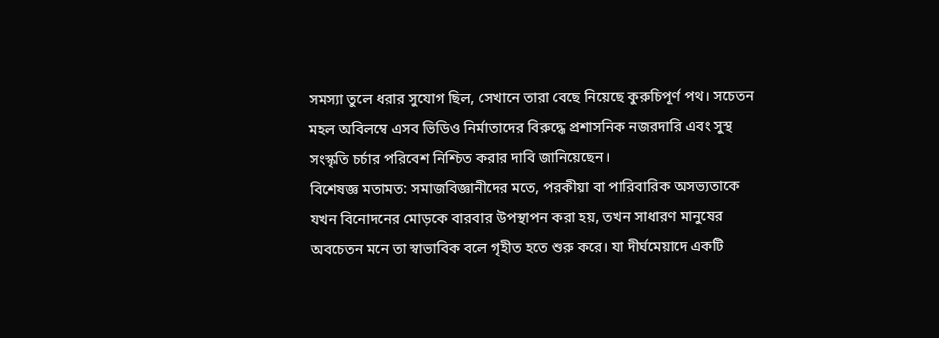সমস্যা তুলে ধরার সুযোগ ছিল, সেখানে তারা বেছে নিয়েছে কুরুচিপূর্ণ পথ। সচেতন মহল অবিলম্বে এসব ভিডিও নির্মাতাদের বিরুদ্ধে প্রশাসনিক নজরদারি এবং সুস্থ সংস্কৃতি চর্চার পরিবেশ নিশ্চিত করার দাবি জানিয়েছেন।
বিশেষজ্ঞ মতামত: সমাজবিজ্ঞানীদের মতে, পরকীয়া বা পারিবারিক অসভ্যতাকে যখন বিনোদনের মোড়কে বারবার উপস্থাপন করা হয়, তখন সাধারণ মানুষের অবচেতন মনে তা স্বাভাবিক বলে গৃহীত হতে শুরু করে। যা দীর্ঘমেয়াদে একটি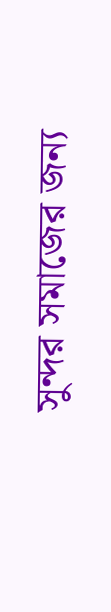সুন্দর সমাজের জন্য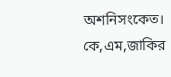অশনিসংকেত।
কে,এম,জাকির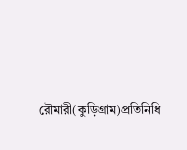রৌমারী(কুড়িগ্রাম)প্রতিনিধি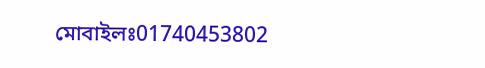মোবাইলঃ01740453802